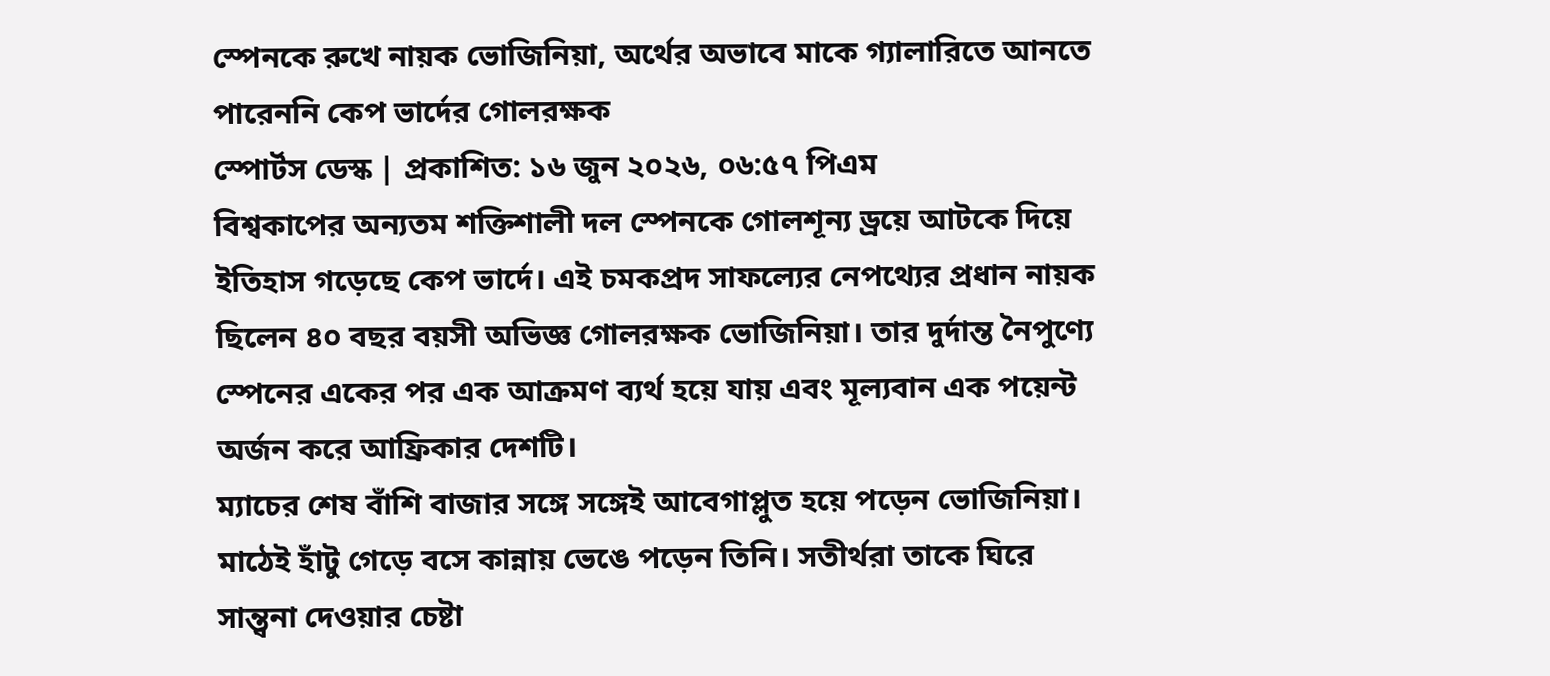স্পেনকে রুখে নায়ক ভোজিনিয়া, অর্থের অভাবে মাকে গ্যালারিতে আনতে পারেননি কেপ ভার্দের গোলরক্ষক
স্পোর্টস ডেস্ক | প্রকাশিত: ১৬ জুন ২০২৬, ০৬:৫৭ পিএম
বিশ্বকাপের অন্যতম শক্তিশালী দল স্পেনকে গোলশূন্য ড্রয়ে আটকে দিয়ে ইতিহাস গড়েছে কেপ ভার্দে। এই চমকপ্রদ সাফল্যের নেপথ্যের প্রধান নায়ক ছিলেন ৪০ বছর বয়সী অভিজ্ঞ গোলরক্ষক ভোজিনিয়া। তার দুর্দান্ত নৈপুণ্যে স্পেনের একের পর এক আক্রমণ ব্যর্থ হয়ে যায় এবং মূল্যবান এক পয়েন্ট অর্জন করে আফ্রিকার দেশটি।
ম্যাচের শেষ বাঁশি বাজার সঙ্গে সঙ্গেই আবেগাপ্লুত হয়ে পড়েন ভোজিনিয়া। মাঠেই হাঁটু গেড়ে বসে কান্নায় ভেঙে পড়েন তিনি। সতীর্থরা তাকে ঘিরে সান্ত্বনা দেওয়ার চেষ্টা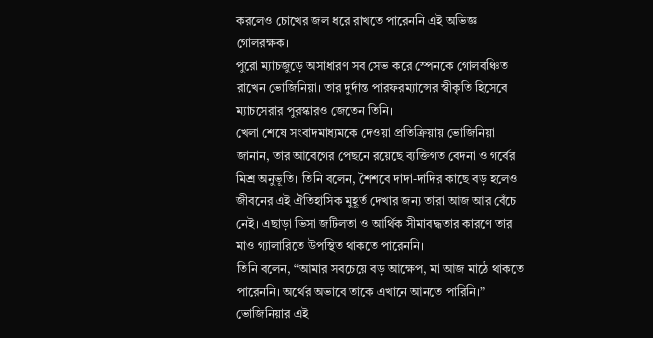করলেও চোখের জল ধরে রাখতে পারেননি এই অভিজ্ঞ গোলরক্ষক।
পুরো ম্যাচজুড়ে অসাধারণ সব সেভ করে স্পেনকে গোলবঞ্চিত রাখেন ভোজিনিয়া। তার দুর্দান্ত পারফরম্যান্সের স্বীকৃতি হিসেবে ম্যাচসেরার পুরস্কারও জেতেন তিনি।
খেলা শেষে সংবাদমাধ্যমকে দেওয়া প্রতিক্রিয়ায় ভোজিনিয়া জানান, তার আবেগের পেছনে রয়েছে ব্যক্তিগত বেদনা ও গর্বের মিশ্র অনুভূতি। তিনি বলেন, শৈশবে দাদা-দাদির কাছে বড় হলেও জীবনের এই ঐতিহাসিক মুহূর্ত দেখার জন্য তারা আজ আর বেঁচে নেই। এছাড়া ভিসা জটিলতা ও আর্থিক সীমাবদ্ধতার কারণে তার মাও গ্যালারিতে উপস্থিত থাকতে পারেননি।
তিনি বলেন, “আমার সবচেয়ে বড় আক্ষেপ, মা আজ মাঠে থাকতে পারেননি। অর্থের অভাবে তাকে এখানে আনতে পারিনি।”
ভোজিনিয়ার এই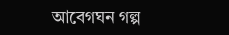আবেগঘন গল্প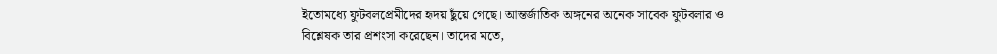ইতোমধ্যে ফুটবলপ্রেমীদের হৃদয় ছুঁয়ে গেছে। আন্তর্জাতিক অঙ্গনের অনেক সাবেক ফুটবলার ও বিশ্লেষক তার প্রশংসা করেছেন। তাদের মতে,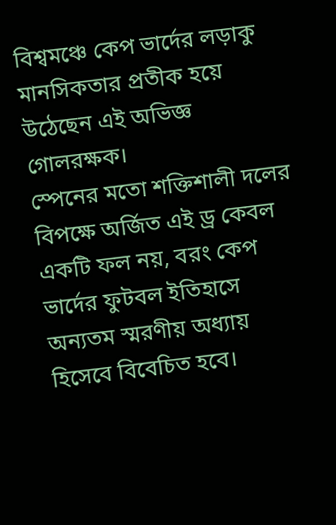বিশ্বমঞ্চে কেপ ভার্দের লড়াকু মানসিকতার প্রতীক হয়ে উঠেছেন এই অভিজ্ঞ গোলরক্ষক।
স্পেনের মতো শক্তিশালী দলের বিপক্ষে অর্জিত এই ড্র কেবল একটি ফল নয়, বরং কেপ ভার্দের ফুটবল ইতিহাসে অন্যতম স্মরণীয় অধ্যায় হিসেবে বিবেচিত হবে।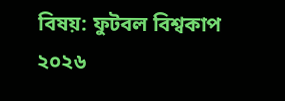বিষয়: ফুটবল বিশ্বকাপ ২০২৬